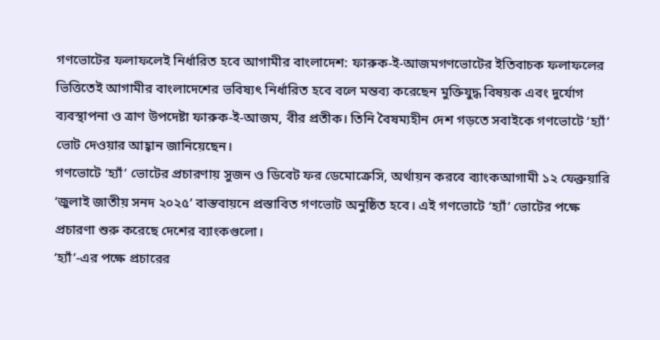গণভোটের ফলাফলেই নির্ধারিত হবে আগামীর বাংলাদেশ: ফারুক-ই-আজমগণভোটের ইতিবাচক ফলাফলের ভিত্তিতেই আগামীর বাংলাদেশের ভবিষ্যৎ নির্ধারিত হবে বলে মন্তব্য করেছেন মুক্তিযুদ্ধ বিষয়ক এবং দুর্যোগ ব্যবস্থাপনা ও ত্রাণ উপদেষ্টা ফারুক-ই-আজম, বীর প্রতীক। তিনি বৈষম্যহীন দেশ গড়তে সবাইকে গণভোটে ‘হ্যাঁ’ ভোট দেওয়ার আহ্বান জানিয়েছেন।
গণভোটে ‘হ্যাঁ’ ভোটের প্রচারণায় সুজন ও ডিবেট ফর ডেমোক্রেসি, অর্থায়ন করবে ব্যাংকআগামী ১২ ফেব্রুয়ারি ‘জুলাই জাতীয় সনদ ২০২৫’ বাস্তবায়নে প্রস্তাবিত গণভোট অনুষ্ঠিত হবে। এই গণভোটে ‘হ্যাঁ’ ভোটের পক্ষে প্রচারণা শুরু করেছে দেশের ব্যাংকগুলো।
‘হ্যাঁ’-এর পক্ষে প্রচারের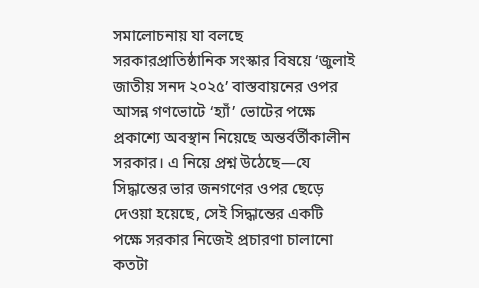সমালোচনায় যা বলছে সরকারপ্রাতিষ্ঠানিক সংস্কার বিষয়ে ‘জুলাই জাতীয় সনদ ২০২৫’ বাস্তবায়নের ওপর আসন্ন গণভোটে ‘হ্যাঁ’ ভোটের পক্ষে প্রকাশ্যে অবস্থান নিয়েছে অন্তর্বর্তীকালীন সরকার। এ নিয়ে প্রশ্ন উঠেছে—যে সিদ্ধান্তের ভার জনগণের ওপর ছেড়ে দেওয়া হয়েছে, সেই সিদ্ধান্তের একটি পক্ষে সরকার নিজেই প্রচারণা চালানো কতটা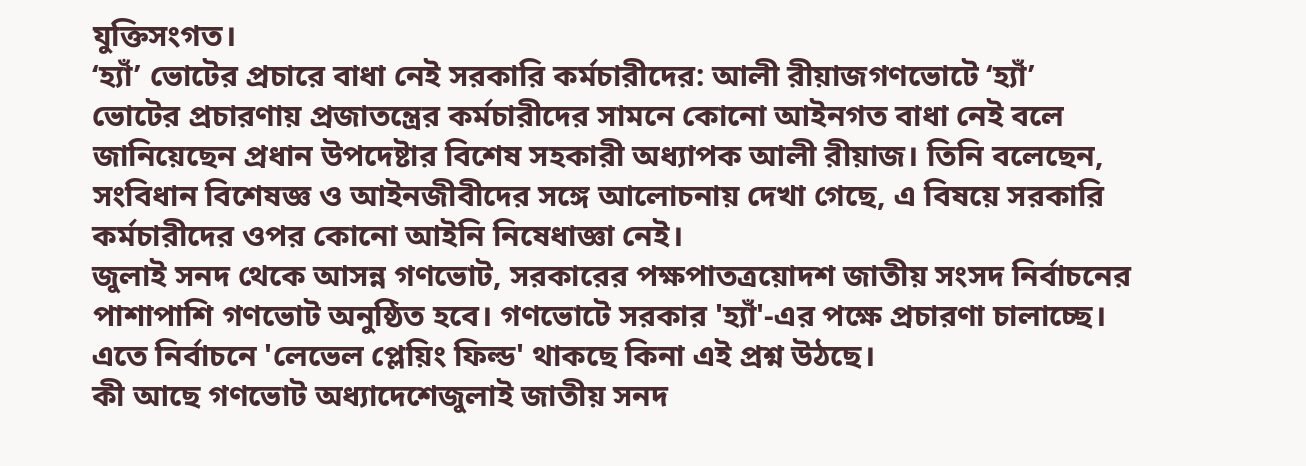যুক্তিসংগত।
‘হ্যাঁ’ ভোটের প্রচারে বাধা নেই সরকারি কর্মচারীদের: আলী রীয়াজগণভোটে ‘হ্যাঁ’ ভোটের প্রচারণায় প্রজাতন্ত্রের কর্মচারীদের সামনে কোনো আইনগত বাধা নেই বলে জানিয়েছেন প্রধান উপদেষ্টার বিশেষ সহকারী অধ্যাপক আলী রীয়াজ। তিনি বলেছেন, সংবিধান বিশেষজ্ঞ ও আইনজীবীদের সঙ্গে আলোচনায় দেখা গেছে, এ বিষয়ে সরকারি কর্মচারীদের ওপর কোনো আইনি নিষেধাজ্ঞা নেই।
জুলাই সনদ থেকে আসন্ন গণভোট, সরকারের পক্ষপাতত্রয়োদশ জাতীয় সংসদ নির্বাচনের পাশাপাশি গণভোট অনুষ্ঠিত হবে। গণভোটে সরকার 'হ্যাঁ'-এর পক্ষে প্রচারণা চালাচ্ছে। এতে নির্বাচনে 'লেভেল প্লেয়িং ফিল্ড' থাকছে কিনা এই প্রশ্ন উঠছে।
কী আছে গণভোট অধ্যাদেশেজুলাই জাতীয় সনদ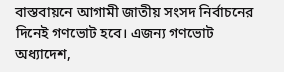বাস্তবায়নে আগামী জাতীয় সংসদ নির্বাচনের দিনেই গণভোট হবে। এজন্য গণভোট অধ্যাদেশ,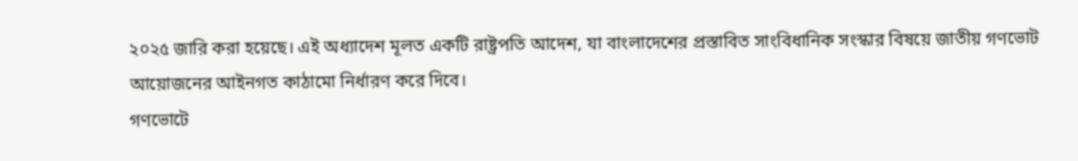২০২৫ জারি করা হয়েছে। এই অধ্যাদেশ মূলত একটি রাষ্ট্রপতি আদেশ, যা বাংলাদেশের প্রস্তাবিত সাংবিধানিক সংস্কার বিষয়ে জাতীয় গণভোট আয়োজনের আইনগত কাঠামো নির্ধারণ করে দিবে।
গণভোটে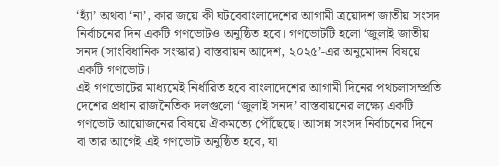‘হ্যাঁ’ অথবা ‘না’, কার জয়ে কী ঘটবেবাংলাদেশের আগামী ত্রয়োদশ জাতীয় সংসদ নির্বাচনের দিন একটি গণভোটও অনুষ্ঠিত হবে। গণভোটটি হলো ‘জুলাই জাতীয় সনদ (সাংবিধানিক সংস্কার) বাস্তবায়ন আদেশ, ২০২৫’-এর অনুমোদন বিষয়ে একটি গণভোট।
এই গণভোটের মাধ্যমেই নির্ধারিত হবে বাংলাদেশের আগামী দিনের পথচলাসম্প্রতি দেশের প্রধান রাজনৈতিক দলগুলো ‘জুলাই সনদ’ বাস্তবায়নের লক্ষ্যে একটি গণভোট আয়োজনের বিষয়ে ঐকমত্যে পৌঁছেছে। আসন্ন সংসদ নির্বাচনের দিনে বা তার আগেই এই গণভোট অনুষ্ঠিত হবে, যা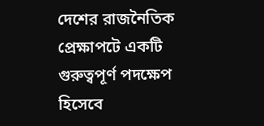দেশের রাজনৈতিক প্রেক্ষাপটে একটি গুরুত্বপূর্ণ পদক্ষেপ হিসেবে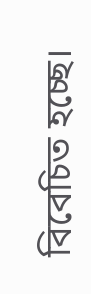বিবেচিত হচ্ছে।